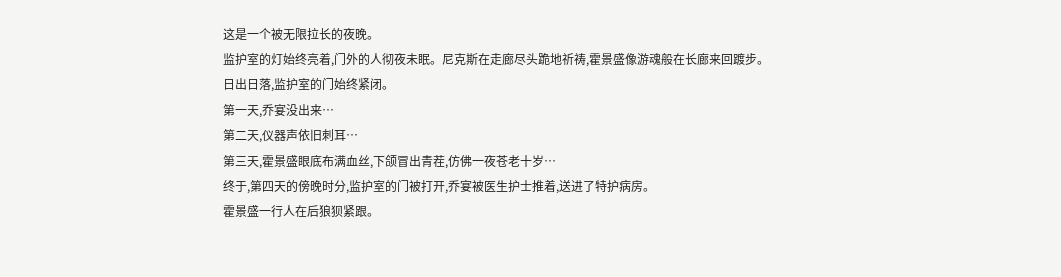这是一个被无限拉长的夜晚。
监护室的灯始终亮着,门外的人彻夜未眠。尼克斯在走廊尽头跪地祈祷,霍景盛像游魂般在长廊来回踱步。
日出日落,监护室的门始终紧闭。
第一天,乔宴没出来…
第二天,仪器声依旧刺耳…
第三天,霍景盛眼底布满血丝,下颌冒出青茬,仿佛一夜苍老十岁…
终于,第四天的傍晚时分,监护室的门被打开,乔宴被医生护士推着,送进了特护病房。
霍景盛一行人在后狼狈紧跟。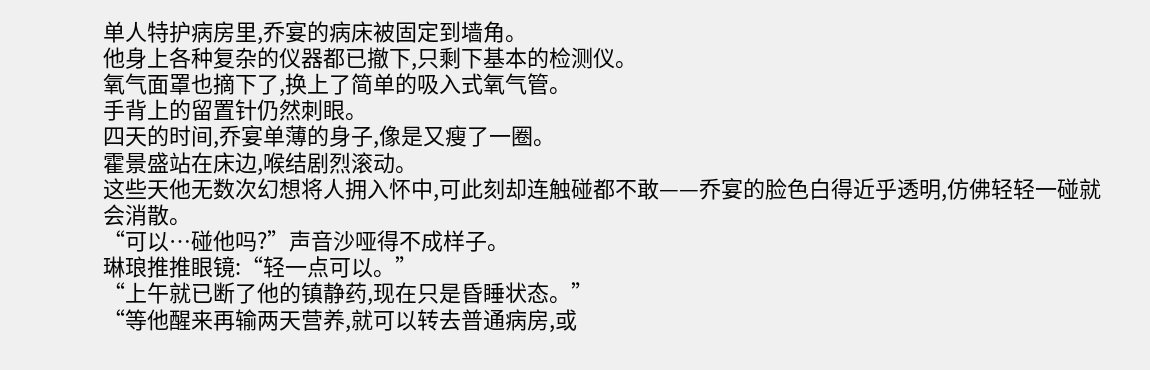单人特护病房里,乔宴的病床被固定到墙角。
他身上各种复杂的仪器都已撤下,只剩下基本的检测仪。
氧气面罩也摘下了,换上了简单的吸入式氧气管。
手背上的留置针仍然刺眼。
四天的时间,乔宴单薄的身子,像是又瘦了一圈。
霍景盛站在床边,喉结剧烈滚动。
这些天他无数次幻想将人拥入怀中,可此刻却连触碰都不敢——乔宴的脸色白得近乎透明,仿佛轻轻一碰就会消散。
“可以…碰他吗?”声音沙哑得不成样子。
琳琅推推眼镜:“轻一点可以。”
“上午就已断了他的镇静药,现在只是昏睡状态。”
“等他醒来再输两天营养,就可以转去普通病房,或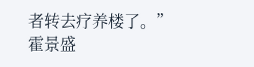者转去疗养楼了。”
霍景盛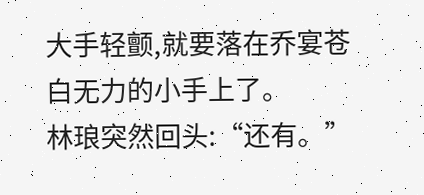大手轻颤,就要落在乔宴苍白无力的小手上了。
林琅突然回头:“还有。”